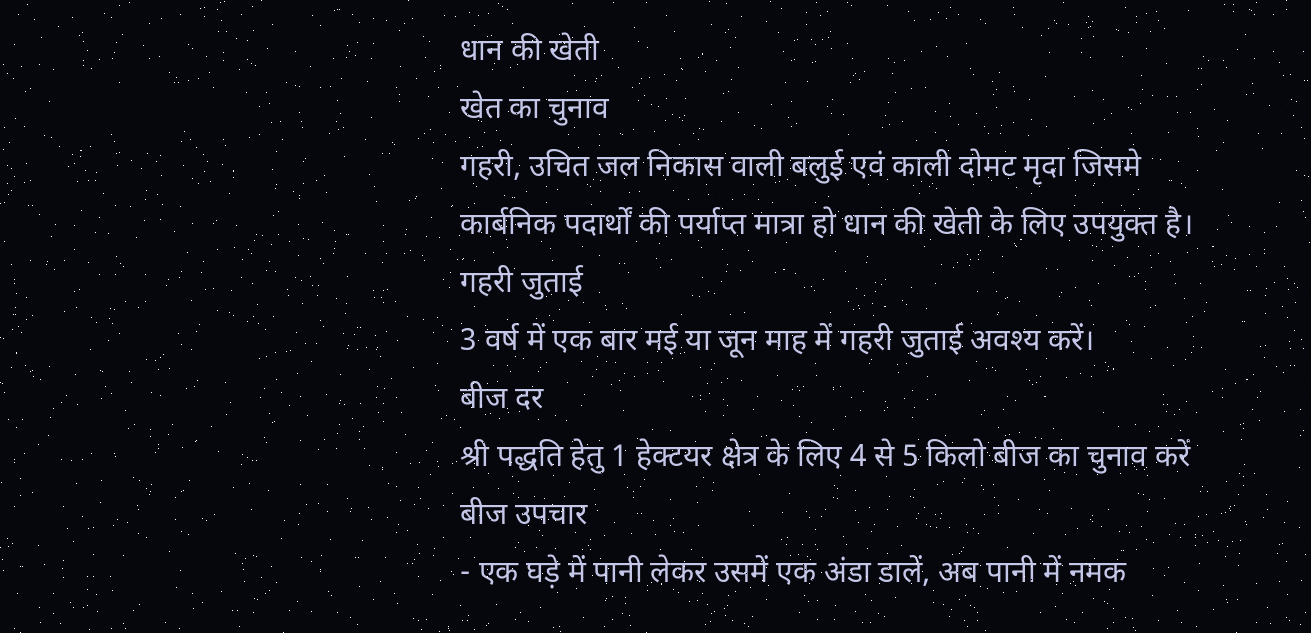धान की खेती
खेत का चुनाव
गहरी, उचित जल निकास वाली बलुई एवं काली दोमट मृदा जिसमे कार्बनिक पदार्थों की पर्याप्त मात्रा हो धान की खेती के लिए उपयुक्त है।
गहरी जुताई
3 वर्ष में एक बार मई या जून माह में गहरी जुताई अवश्य करें।
बीज दर
श्री पद्धति हेतु 1 हेक्टयर क्षेत्र के लिए 4 से 5 किलो बीज का चुनाव करें
बीज उपचार
- एक घड़े में पानी लेकर उसमें एक अंडा डालें, अब पानी में नमक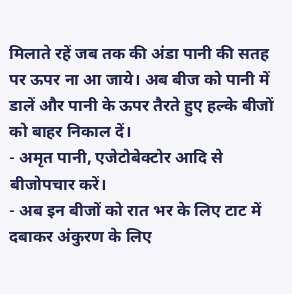मिलाते रहें जब तक की अंडा पानी की सतह पर ऊपर ना आ जाये। अब बीज को पानी में डालें और पानी के ऊपर तैरते हुए हल्के बीजों को बाहर निकाल दें।
- अमृत पानी, एजेटोबेक्टोर आदि से बीजोपचार करें।
- अब इन बीजों को रात भर के लिए टाट में दबाकर अंकुरण के लिए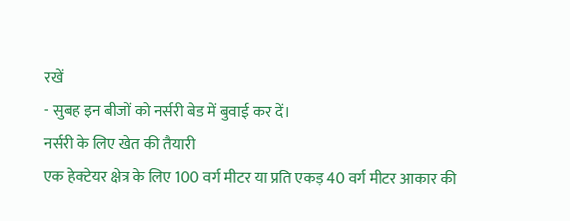रखें
- सुबह इन बीजों को नर्सरी बेड में बुवाई कर दें।
नर्सरी के लिए खेत की तैयारी
एक हेक्टेयर क्षेत्र के लिए 100 वर्ग मीटर या प्रति एकड़ 40 वर्ग मीटर आकार की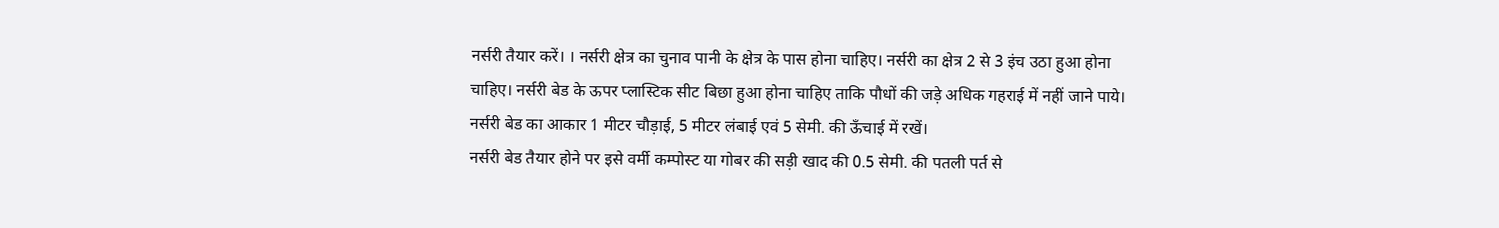नर्सरी तैयार करें। । नर्सरी क्षेत्र का चुनाव पानी के क्षेत्र के पास होना चाहिए। नर्सरी का क्षेत्र 2 से 3 इंच उठा हुआ होना चाहिए। नर्सरी बेड के ऊपर प्लास्टिक सीट बिछा हुआ होना चाहिए ताकि पौधों की जड़े अधिक गहराई में नहीं जाने पाये।
नर्सरी बेड का आकार 1 मीटर चौड़ाई, 5 मीटर लंबाई एवं 5 सेमी. की ऊँचाई में रखें।
नर्सरी बेड तैयार होने पर इसे वर्मी कम्पोस्ट या गोबर की सड़ी खाद की 0.5 सेमी. की पतली पर्त से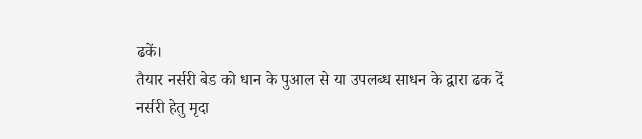ढकें।
तैयार नर्सरी बेड को धान के पुआल से या उपलब्ध साधन के द्वारा ढक दें
नर्सरी हेतु मृदा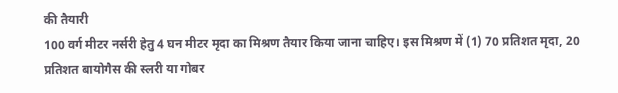की तैयारी
100 वर्ग मीटर नर्सरी हेतु 4 घन मीटर मृदा का मिश्रण तैयार किया जाना चाहिए। इस मिश्रण में (1) 70 प्रतिशत मृदा, 20 प्रतिशत बायोगैस की स्लरी या गोबर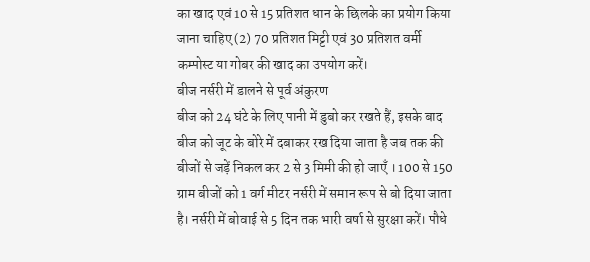का खाद एवं 10 से 15 प्रतिशत धान के छिलके का प्रयोग किया जाना चाहिए (2) 70 प्रतिशत मिट्टी एवं 30 प्रतिशत वर्मी कम्पोस्ट या गोबर की खाद का उपयोग करें।
बीज नर्सरी में डालने से पूर्व अंकुरण
बीज को 24 घंटे के लिए पानी में डुबो कर रखते हैं, इसके बाद बीज को जूट के बोरे में दबाकर रख दिया जाता है जब तक की बीजों से जड़ें निकल कर 2 से 3 मिमी की हो जाएँ । 100 से 150 ग्राम बीजों को 1 वर्ग मीटर नर्सरी में समान रूप से बो दिया जाता है। नर्सरी में बोवाई से 5 दिन तक भारी वर्षा से सुरक्षा करें। पौधे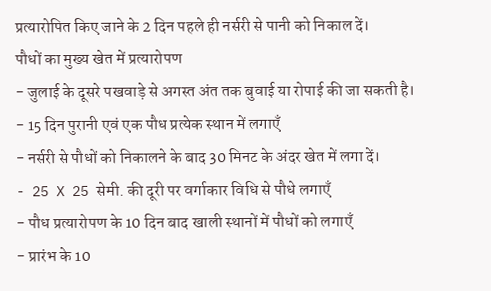प्रत्यारोपित किए जाने के 2 दिन पहले ही नर्सरी से पानी को निकाल दें।
पौधों का मुख्य खेत में प्रत्यारोपण
- जुलाई के दूसरे पखवाड़े से अगस्त अंत तक बुवाई या रोपाई की जा सकती है।
- 15 दिन पुरानी एवं एक पौध प्रत्येक स्थान में लगाएँ
- नर्सरी से पौधों को निकालने के बाद 30 मिनट के अंदर खेत में लगा दें।
- 25 X 25 सेमी. की दूरी पर वर्गाकार विधि से पौधे लगाएँ
- पौध प्रत्यारोपण के 10 दिन बाद खाली स्थानों में पौधों को लगाएँ
- प्रारंभ के 10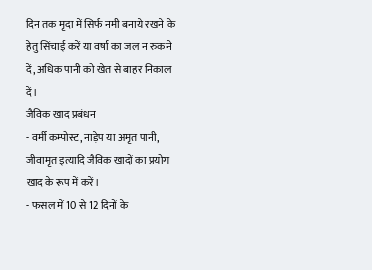दिन तक मृदा में सिर्फ नमी बनाये रखने के हेतु सिंचाई करें या वर्षा का जल न रुकने दें, अधिक पानी को खेत से बाहर निकाल दें।
जैविक खाद प्रबंधन
- वर्मी कम्पोस्ट, नाड़ेप या अमृत पानी, जीवामृत इत्यादि जैविक खादों का प्रयोग खाद के रूप में करें।
- फसल में 10 से 12 दिनों के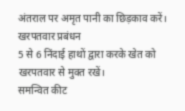अंतराल पर अमृत पानी का छिड़काव करें।
खरपतवार प्रबंधन
5 से 6 निंदाई हाथों द्वारा करके खेत को खरपतवार से मुक्त रखें।
समन्वित कीट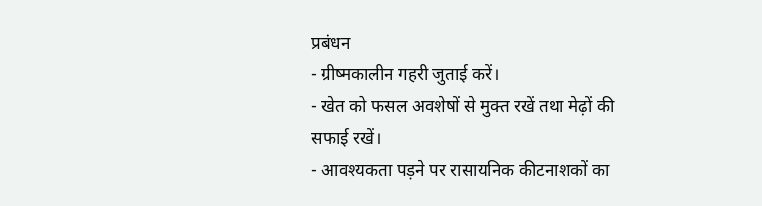प्रबंधन
- ग्रीष्मकालीन गहरी जुताई करें।
- खेत को फसल अवशेषों से मुक्त रखें तथा मेढ़ों की सफाई रखें।
- आवश्यकता पड़ने पर रासायनिक कीटनाशकों का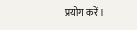प्रयोग करें।